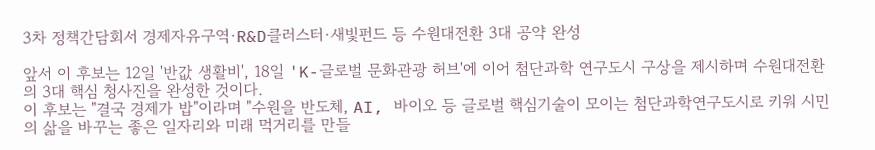3차 정책간담회서 경제자유구역·R&D클러스터·새빛펀드 등 수원대전환 3대 공약 완성

앞서 이 후보는 12일 '반값 생활비', 18일 'K-글로벌 문화관광 허브'에 이어 첨단과학 연구도시 구상을 제시하며 수원대전환의 3대 핵심 청사진을 완성한 것이다.
이 후보는 "결국 경제가 밥"이라며 "수원을 반도체, AI, 바이오 등 글로벌 핵심기술이 모이는 첨단과학연구도시로 키워 시민의 삶을 바꾸는 좋은 일자리와 미래 먹거리를 만들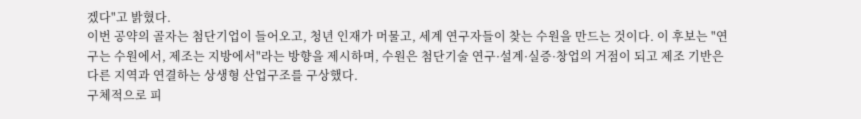겠다"고 밝혔다.
이번 공약의 골자는 첨단기업이 들어오고, 청년 인재가 머물고, 세계 연구자들이 찾는 수원을 만드는 것이다. 이 후보는 "연구는 수원에서, 제조는 지방에서"라는 방향을 제시하며, 수원은 첨단기술 연구·설계·실증·창업의 거점이 되고 제조 기반은 다른 지역과 연결하는 상생형 산업구조를 구상했다.
구체적으로 피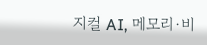지컬 AI, 메모리·비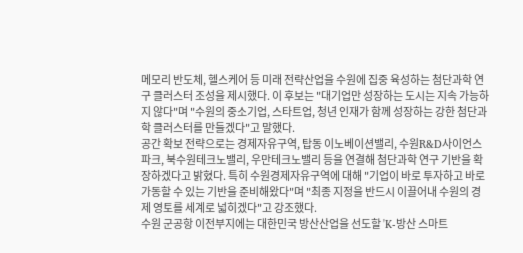메모리 반도체, 헬스케어 등 미래 전략산업을 수원에 집중 육성하는 첨단과학 연구 클러스터 조성을 제시했다. 이 후보는 "대기업만 성장하는 도시는 지속 가능하지 않다"며 "수원의 중소기업, 스타트업, 청년 인재가 함께 성장하는 강한 첨단과학 클러스터를 만들겠다"고 말했다.
공간 확보 전략으로는 경제자유구역, 탑동 이노베이션밸리, 수원R&D사이언스파크, 북수원테크노밸리, 우만테크노밸리 등을 연결해 첨단과학 연구 기반을 확장하겠다고 밝혔다. 특히 수원경제자유구역에 대해 "기업이 바로 투자하고 바로 가동할 수 있는 기반을 준비해왔다"며 "최종 지정을 반드시 이끌어내 수원의 경제 영토를 세계로 넓히겠다"고 강조했다.
수원 군공항 이전부지에는 대한민국 방산산업을 선도할 'K-방산 스마트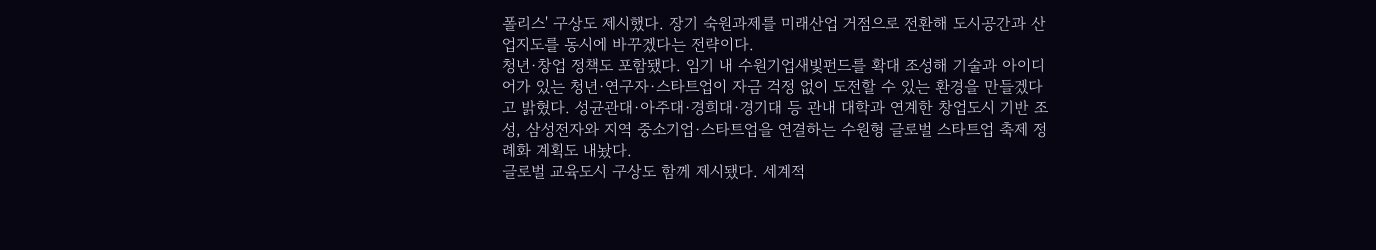폴리스' 구상도 제시했다. 장기 숙원과제를 미래산업 거점으로 전환해 도시공간과 산업지도를 동시에 바꾸겠다는 전략이다.
청년·창업 정책도 포함됐다. 임기 내 수원기업새빛펀드를 확대 조성해 기술과 아이디어가 있는 청년·연구자·스타트업이 자금 걱정 없이 도전할 수 있는 환경을 만들겠다고 밝혔다. 성균관대·아주대·경희대·경기대 등 관내 대학과 연계한 창업도시 기반 조성, 삼성전자와 지역 중소기업·스타트업을 연결하는 수원형 글로벌 스타트업 축제 정례화 계획도 내놨다.
글로벌 교육도시 구상도 함께 제시됐다. 세계적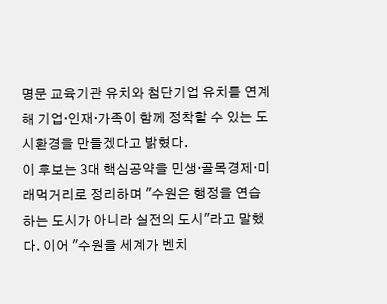명문 교육기관 유치와 첨단기업 유치를 연계해 기업·인재·가족이 함께 정착할 수 있는 도시환경을 만들겠다고 밝혔다.
이 후보는 3대 핵심공약을 민생·골목경제·미래먹거리로 정리하며 "수원은 행정을 연습하는 도시가 아니라 실전의 도시"라고 말했다. 이어 "수원을 세계가 벤치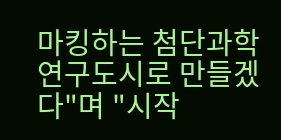마킹하는 첨단과학연구도시로 만들겠다"며 "시작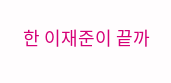한 이재준이 끝까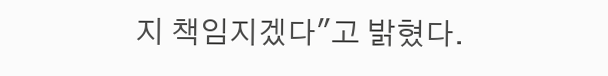지 책임지겠다"고 밝혔다.